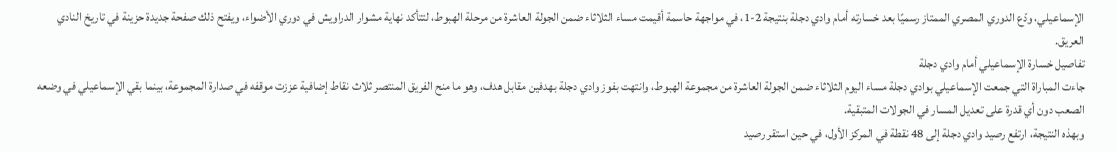الإسماعيلي، ودّع الدوري المصري الممتاز رسميًا بعد خسارته أمام وادي دجلة بنتيجة 2-1، في مواجهة حاسمة أقيمت مساء الثلاثاء ضمن الجولة العاشرة من مرحلة الهبوط، لتتأكد نهاية مشوار الدراويش في دوري الأضواء، ويفتح ذلك صفحة جديدة حزينة في تاريخ النادي العريق.
تفاصيل خسارة الإسماعيلي أمام وادي دجلة
جاءت المباراة التي جمعت الإسماعيلي بوادي دجلة مساء اليوم الثلاثاء ضمن الجولة العاشرة من مجموعة الهبوط، وانتهت بفوز وادي دجلة بهدفين مقابل هدف، وهو ما منح الفريق المنتصر ثلاث نقاط إضافية عززت موقفه في صدارة المجموعة، بينما بقي الإسماعيلي في وضعه الصعب دون أي قدرة على تعديل المسار في الجولات المتبقية.
وبهذه النتيجة، ارتفع رصيد وادي دجلة إلى 48 نقطة في المركز الأول، في حين استقر رصيد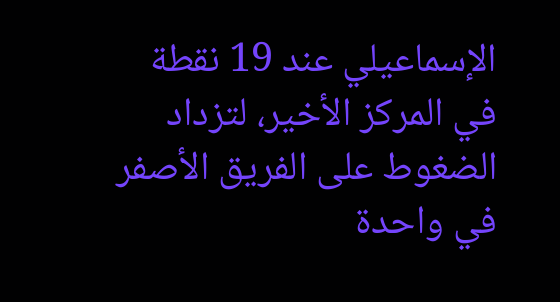الإسماعيلي عند 19 نقطة في المركز الأخير، لتزداد الضغوط على الفريق الأصفر في واحدة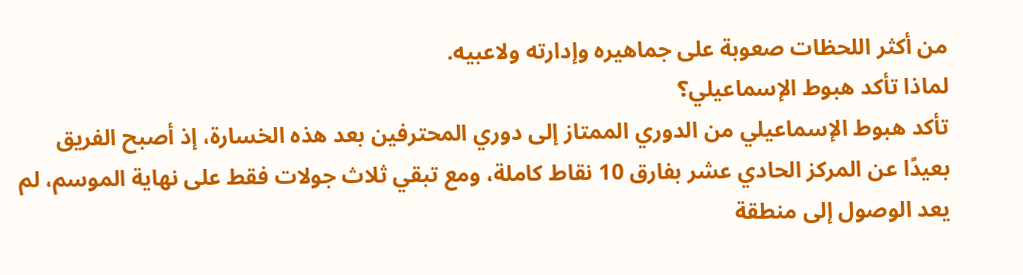من أكثر اللحظات صعوبة على جماهيره وإدارته ولاعبيه.
لماذا تأكد هبوط الإسماعيلي؟
تأكد هبوط الإسماعيلي من الدوري الممتاز إلى دوري المحترفين بعد هذه الخسارة، إذ أصبح الفريق بعيدًا عن المركز الحادي عشر بفارق 10 نقاط كاملة، ومع تبقي ثلاث جولات فقط على نهاية الموسم، لم يعد الوصول إلى منطقة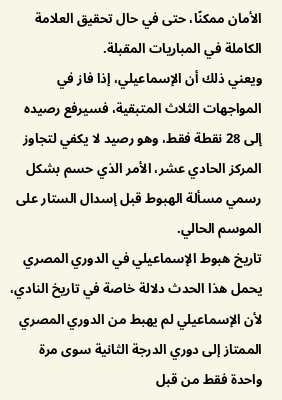الأمان ممكنًا، حتى في حال تحقيق العلامة الكاملة في المباريات المقبلة.
ويعني ذلك أن الإسماعيلي، إذا فاز في المواجهات الثلاث المتبقية، فسيرفع رصيده إلى 28 نقطة فقط، وهو رصيد لا يكفي لتجاوز المركز الحادي عشر، الأمر الذي حسم بشكل رسمي مسألة الهبوط قبل إسدال الستار على الموسم الحالي.
تاريخ هبوط الإسماعيلي في الدوري المصري
يحمل هذا الحدث دلالة خاصة في تاريخ النادي، لأن الإسماعيلي لم يهبط من الدوري المصري الممتاز إلى دوري الدرجة الثانية سوى مرة واحدة فقط من قبل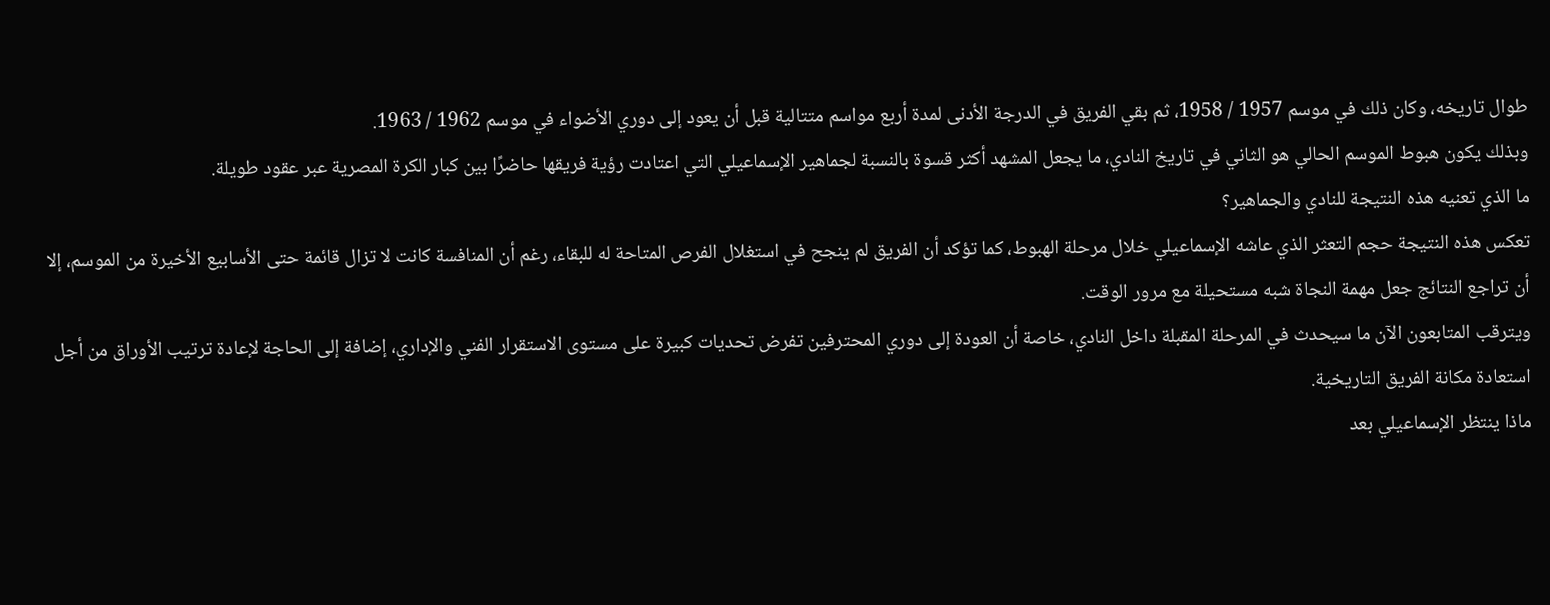طوال تاريخه، وكان ذلك في موسم 1957 / 1958، ثم بقي الفريق في الدرجة الأدنى لمدة أربع مواسم متتالية قبل أن يعود إلى دوري الأضواء في موسم 1962 / 1963.
وبذلك يكون هبوط الموسم الحالي هو الثاني في تاريخ النادي، ما يجعل المشهد أكثر قسوة بالنسبة لجماهير الإسماعيلي التي اعتادت رؤية فريقها حاضرًا بين كبار الكرة المصرية عبر عقود طويلة.
ما الذي تعنيه هذه النتيجة للنادي والجماهير؟
تعكس هذه النتيجة حجم التعثر الذي عاشه الإسماعيلي خلال مرحلة الهبوط، كما تؤكد أن الفريق لم ينجح في استغلال الفرص المتاحة له للبقاء، رغم أن المنافسة كانت لا تزال قائمة حتى الأسابيع الأخيرة من الموسم، إلا أن تراجع النتائج جعل مهمة النجاة شبه مستحيلة مع مرور الوقت.
ويترقب المتابعون الآن ما سيحدث في المرحلة المقبلة داخل النادي، خاصة أن العودة إلى دوري المحترفين تفرض تحديات كبيرة على مستوى الاستقرار الفني والإداري، إضافة إلى الحاجة لإعادة ترتيب الأوراق من أجل استعادة مكانة الفريق التاريخية.
ماذا ينتظر الإسماعيلي بعد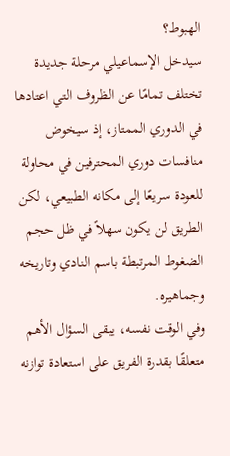الهبوط؟
سيدخل الإسماعيلي مرحلة جديدة تختلف تمامًا عن الظروف التي اعتادها في الدوري الممتاز، إذ سيخوض منافسات دوري المحترفين في محاولة للعودة سريعًا إلى مكانه الطبيعي، لكن الطريق لن يكون سهلاً في ظل حجم الضغوط المرتبطة باسم النادي وتاريخه وجماهيره.
وفي الوقت نفسه، يبقى السؤال الأهم متعلقًا بقدرة الفريق على استعادة توازنه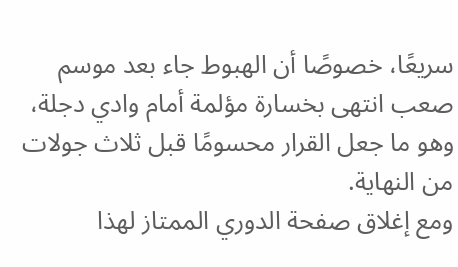سريعًا، خصوصًا أن الهبوط جاء بعد موسم صعب انتهى بخسارة مؤلمة أمام وادي دجلة، وهو ما جعل القرار محسومًا قبل ثلاث جولات من النهاية.
ومع إغلاق صفحة الدوري الممتاز لهذا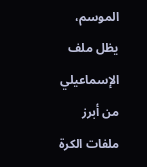الموسم، يظل ملف الإسماعيلي من أبرز ملفات الكرة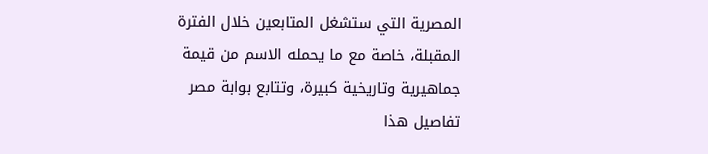المصرية التي ستشغل المتابعين خلال الفترة المقبلة، خاصة مع ما يحمله الاسم من قيمة جماهيرية وتاريخية كبيرة، وتتابع بوابة مصر تفاصيل هذا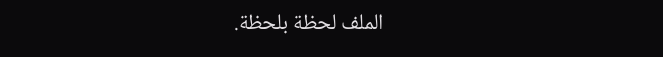الملف لحظة بلحظة.